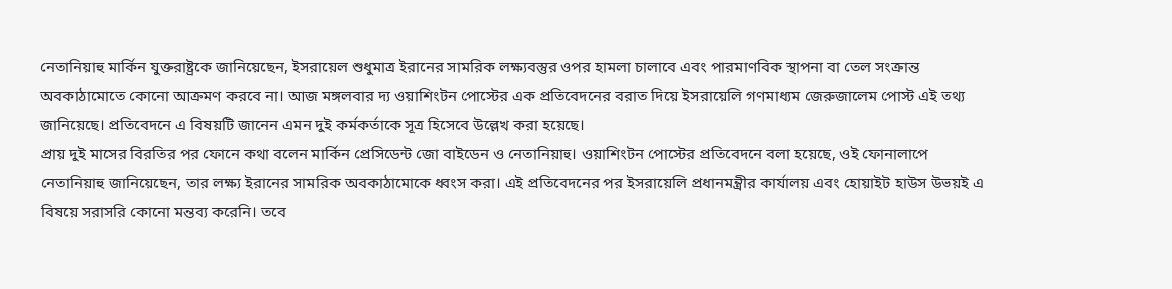নেতানিয়াহু মার্কিন যুক্তরাষ্ট্রকে জানিয়েছেন, ইসরায়েল শুধুমাত্র ইরানের সামরিক লক্ষ্যবস্তুর ওপর হামলা চালাবে এবং পারমাণবিক স্থাপনা বা তেল সংক্রান্ত অবকাঠামোতে কোনো আক্রমণ করবে না। আজ মঙ্গলবার দ্য ওয়াশিংটন পোস্টের এক প্রতিবেদনের বরাত দিয়ে ইসরায়েলি গণমাধ্যম জেরুজালেম পোস্ট এই তথ্য জানিয়েছে। প্রতিবেদনে এ বিষয়টি জানেন এমন দুই কর্মকর্তাকে সূত্র হিসেবে উল্লেখ করা হয়েছে।
প্রায় দুই মাসের বিরতির পর ফোনে কথা বলেন মার্কিন প্রেসিডেন্ট জো বাইডেন ও নেতানিয়াহু। ওয়াশিংটন পোস্টের প্রতিবেদনে বলা হয়েছে, ওই ফোনালাপে নেতানিয়াহু জানিয়েছেন, তার লক্ষ্য ইরানের সামরিক অবকাঠামোকে ধ্বংস করা। এই প্রতিবেদনের পর ইসরায়েলি প্রধানমন্ত্রীর কার্যালয় এবং হোয়াইট হাউস উভয়ই এ বিষয়ে সরাসরি কোনো মন্তব্য করেনি। তবে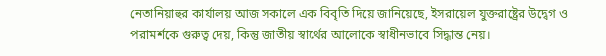নেতানিয়াহুর কার্যালয় আজ সকালে এক বিবৃতি দিয়ে জানিয়েছে, ইসরায়েল যুক্তরাষ্ট্রের উদ্বেগ ও পরামর্শকে গুরুত্ব দেয়, কিন্তু জাতীয় স্বার্থের আলোকে স্বাধীনভাবে সিদ্ধান্ত নেয়।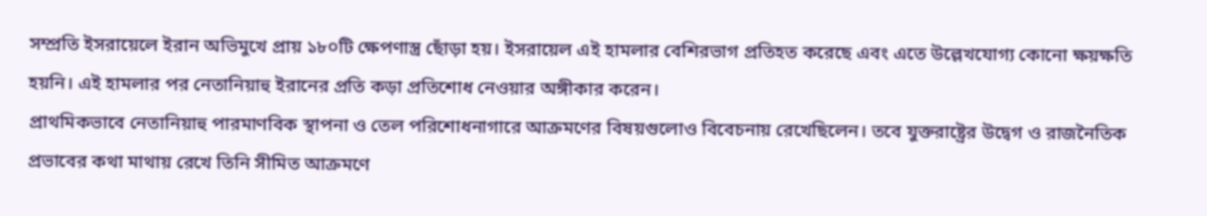সম্প্রতি ইসরায়েলে ইরান অভিমুখে প্রায় ১৮০টি ক্ষেপণাস্ত্র ছোঁড়া হয়। ইসরায়েল এই হামলার বেশিরভাগ প্রতিহত করেছে এবং এতে উল্লেখযোগ্য কোনো ক্ষয়ক্ষতি হয়নি। এই হামলার পর নেতানিয়াহু ইরানের প্রতি কড়া প্রতিশোধ নেওয়ার অঙ্গীকার করেন।
প্রাথমিকভাবে নেতানিয়াহু পারমাণবিক স্থাপনা ও তেল পরিশোধনাগারে আক্রমণের বিষয়গুলোও বিবেচনায় রেখেছিলেন। তবে যুক্তরাষ্ট্রের উদ্বেগ ও রাজনৈতিক প্রভাবের কথা মাথায় রেখে তিনি সীমিত আক্রমণে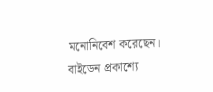মনোনিবেশ করেছেন।
বাইডেন প্রকাশ্যে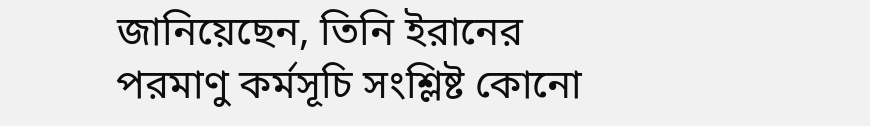জানিয়েছেন, তিনি ইরানের পরমাণু কর্মসূচি সংশ্লিষ্ট কোনো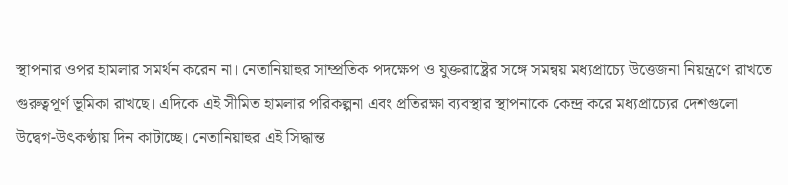স্থাপনার ওপর হামলার সমর্থন করেন না। নেতানিয়াহুর সাম্প্রতিক পদক্ষেপ ও যুক্তরাষ্ট্রের সঙ্গে সমন্বয় মধ্যপ্রাচ্যে উত্তেজনা নিয়ন্ত্রণে রাখতে গুরুত্বপূর্ণ ভূমিকা রাখছে। এদিকে এই সীমিত হামলার পরিকল্পনা এবং প্রতিরক্ষা ব্যবস্থার স্থাপনাকে কেন্দ্র করে মধ্যপ্রাচ্যের দেশগুলো উদ্বেগ-উৎকণ্ঠায় দিন কাটাচ্ছে। নেতানিয়াহুর এই সিদ্ধান্ত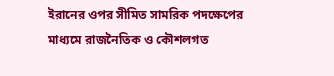ইরানের ওপর সীমিত সামরিক পদক্ষেপের মাধ্যমে রাজনৈতিক ও কৌশলগত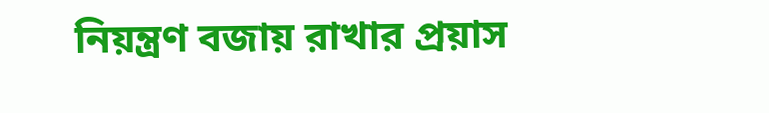নিয়ন্ত্রণ বজায় রাখার প্রয়াস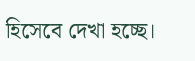হিসেবে দেখা হচ্ছে।